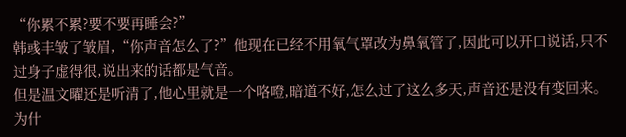“你累不累?要不要再睡会?”
韩彧丰皱了皱眉,“你声音怎么了?”他现在已经不用氧气罩改为鼻氧管了,因此可以开口说话,只不过身子虚得很,说出来的话都是气音。
但是温文曜还是听清了,他心里就是一个咯噔,暗道不好,怎么过了这么多天,声音还是没有变回来。
为什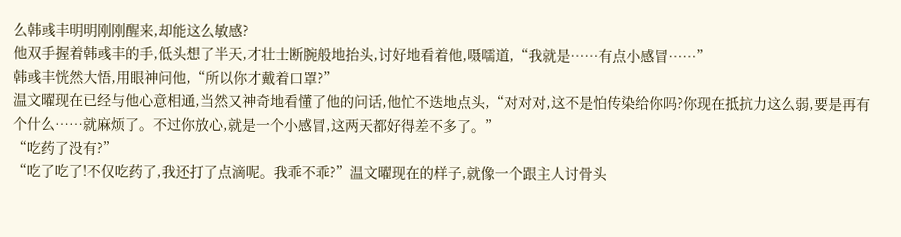么韩彧丰明明刚刚醒来,却能这么敏感?
他双手握着韩彧丰的手,低头想了半天,才壮士断腕般地抬头,讨好地看着他,嗫嚅道,“我就是……有点小感冒……”
韩彧丰恍然大悟,用眼神问他,“所以你才戴着口罩?”
温文曜现在已经与他心意相通,当然又神奇地看懂了他的问话,他忙不迭地点头,“对对对,这不是怕传染给你吗?你现在抵抗力这么弱,要是再有个什么……就麻烦了。不过你放心,就是一个小感冒,这两天都好得差不多了。”
“吃药了没有?”
“吃了吃了!不仅吃药了,我还打了点滴呢。我乖不乖?”温文曜现在的样子,就像一个跟主人讨骨头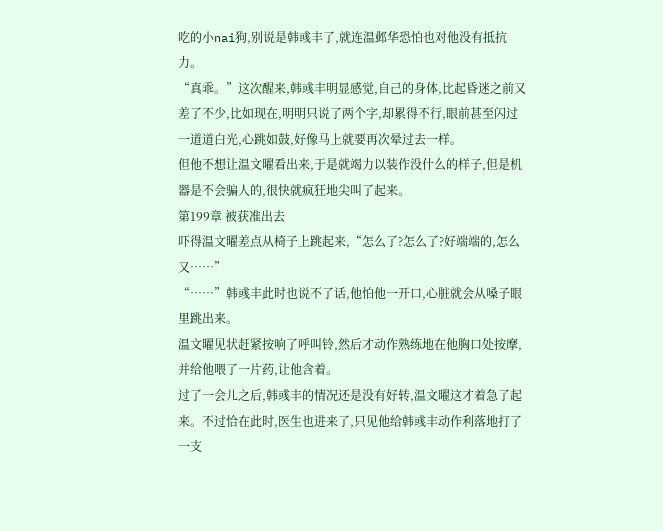吃的小nai狗,别说是韩彧丰了,就连温邺华恐怕也对他没有抵抗力。
“真乖。”这次醒来,韩彧丰明显感觉,自己的身体,比起昏迷之前又差了不少,比如现在,明明只说了两个字,却累得不行,眼前甚至闪过一道道白光,心跳如鼓,好像马上就要再次晕过去一样。
但他不想让温文曜看出来,于是就竭力以装作没什么的样子,但是机器是不会骗人的,很快就疯狂地尖叫了起来。
第199章 被获准出去
吓得温文曜差点从椅子上跳起来,“怎么了?怎么了?好端端的,怎么又……”
“……”韩彧丰此时也说不了话,他怕他一开口,心脏就会从嗓子眼里跳出来。
温文曜见状赶紧按响了呼叫铃,然后才动作熟练地在他胸口处按摩,并给他喂了一片药,让他含着。
过了一会儿之后,韩彧丰的情况还是没有好转,温文曜这才着急了起来。不过恰在此时,医生也进来了,只见他给韩彧丰动作利落地打了一支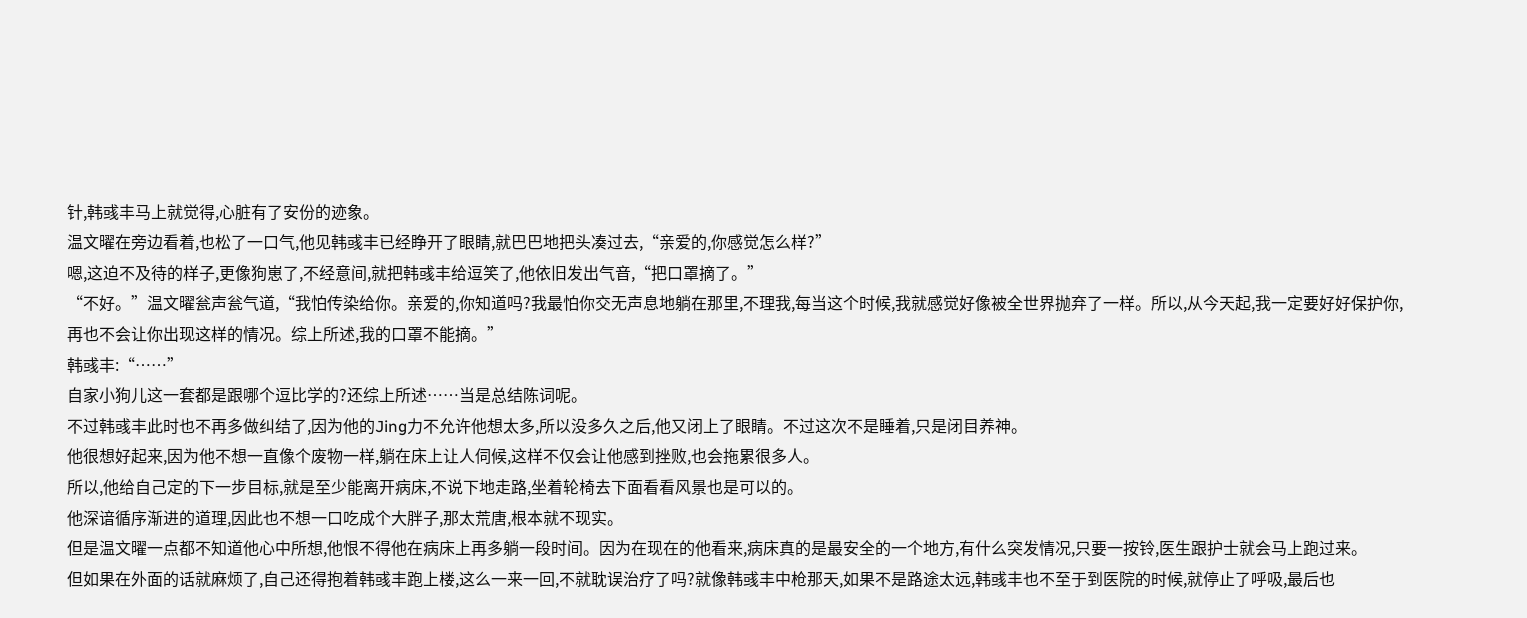针,韩彧丰马上就觉得,心脏有了安份的迹象。
温文曜在旁边看着,也松了一口气,他见韩彧丰已经睁开了眼睛,就巴巴地把头凑过去,“亲爱的,你感觉怎么样?”
嗯,这迫不及待的样子,更像狗崽了,不经意间,就把韩彧丰给逗笑了,他依旧发出气音,“把口罩摘了。”
“不好。”温文曜瓮声瓮气道,“我怕传染给你。亲爱的,你知道吗?我最怕你交无声息地躺在那里,不理我,每当这个时候,我就感觉好像被全世界抛弃了一样。所以,从今天起,我一定要好好保护你,再也不会让你出现这样的情况。综上所述,我的口罩不能摘。”
韩彧丰:“……”
自家小狗儿这一套都是跟哪个逗比学的?还综上所述……当是总结陈词呢。
不过韩彧丰此时也不再多做纠结了,因为他的Jing力不允许他想太多,所以没多久之后,他又闭上了眼睛。不过这次不是睡着,只是闭目养神。
他很想好起来,因为他不想一直像个废物一样,躺在床上让人伺候,这样不仅会让他感到挫败,也会拖累很多人。
所以,他给自己定的下一步目标,就是至少能离开病床,不说下地走路,坐着轮椅去下面看看风景也是可以的。
他深谙循序渐进的道理,因此也不想一口吃成个大胖子,那太荒唐,根本就不现实。
但是温文曜一点都不知道他心中所想,他恨不得他在病床上再多躺一段时间。因为在现在的他看来,病床真的是最安全的一个地方,有什么突发情况,只要一按铃,医生跟护士就会马上跑过来。
但如果在外面的话就麻烦了,自己还得抱着韩彧丰跑上楼,这么一来一回,不就耽误治疗了吗?就像韩彧丰中枪那天,如果不是路途太远,韩彧丰也不至于到医院的时候,就停止了呼吸,最后也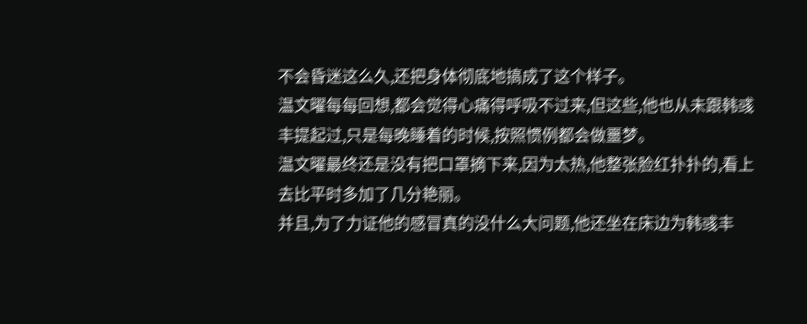不会昏迷这么久,还把身体彻底地搞成了这个样子。
温文曜每每回想,都会觉得心痛得呼吸不过来,但这些,他也从未跟韩彧丰提起过,只是每晚睡着的时候,按照惯例都会做噩梦。
温文曜最终还是没有把口罩摘下来,因为太热,他整张脸红扑扑的,看上去比平时多加了几分艳丽。
并且,为了力证他的感冒真的没什么大问题,他还坐在床边为韩彧丰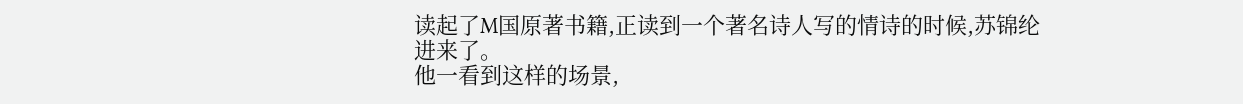读起了M国原著书籍,正读到一个著名诗人写的情诗的时候,苏锦纶进来了。
他一看到这样的场景,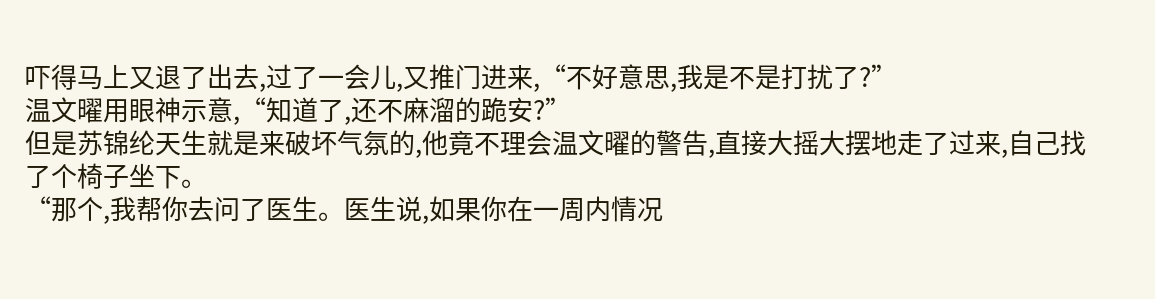吓得马上又退了出去,过了一会儿,又推门进来,“不好意思,我是不是打扰了?”
温文曜用眼神示意,“知道了,还不麻溜的跪安?”
但是苏锦纶天生就是来破坏气氛的,他竟不理会温文曜的警告,直接大摇大摆地走了过来,自己找了个椅子坐下。
“那个,我帮你去问了医生。医生说,如果你在一周内情况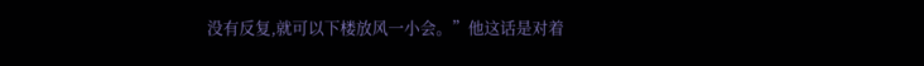没有反复,就可以下楼放风一小会。”他这话是对着